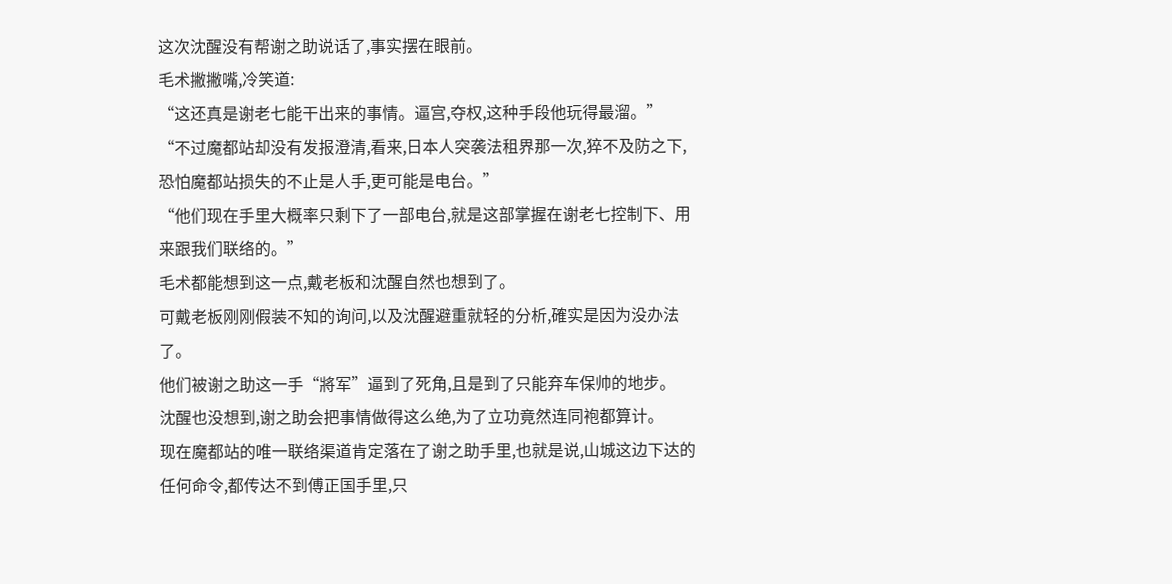这次沈醒没有帮谢之助说话了,事实摆在眼前。
毛术撇撇嘴,冷笑道:
“这还真是谢老七能干出来的事情。逼宫,夺权,这种手段他玩得最溜。”
“不过魔都站却没有发报澄清,看来,日本人突袭法租界那一次,猝不及防之下,恐怕魔都站损失的不止是人手,更可能是电台。”
“他们现在手里大概率只剩下了一部电台,就是这部掌握在谢老七控制下、用来跟我们联络的。”
毛术都能想到这一点,戴老板和沈醒自然也想到了。
可戴老板刚刚假装不知的询问,以及沈醒避重就轻的分析,確实是因为没办法了。
他们被谢之助这一手“將军”逼到了死角,且是到了只能弃车保帅的地步。
沈醒也没想到,谢之助会把事情做得这么绝,为了立功竟然连同袍都算计。
现在魔都站的唯一联络渠道肯定落在了谢之助手里,也就是说,山城这边下达的任何命令,都传达不到傅正国手里,只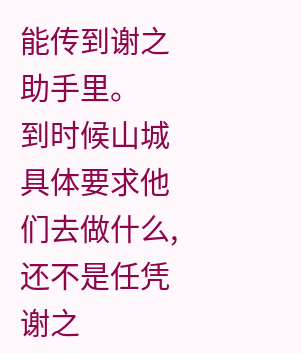能传到谢之助手里。
到时候山城具体要求他们去做什么,还不是任凭谢之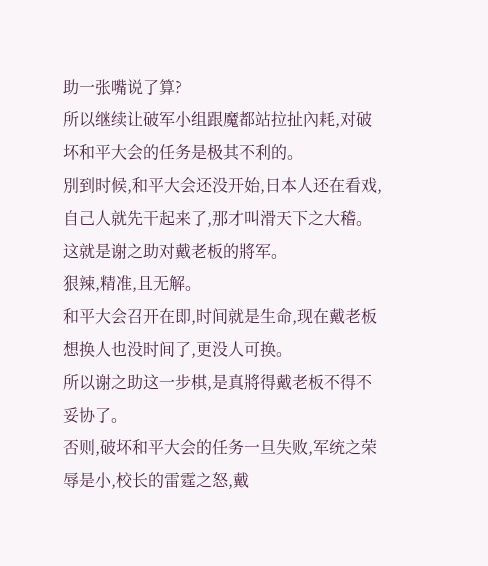助一张嘴说了算?
所以继续让破军小组跟魔都站拉扯內耗,对破坏和平大会的任务是极其不利的。
別到时候,和平大会还没开始,日本人还在看戏,自己人就先干起来了,那才叫滑天下之大稽。
这就是谢之助对戴老板的將军。
狠辣,精准,且无解。
和平大会召开在即,时间就是生命,现在戴老板想换人也没时间了,更没人可换。
所以谢之助这一步棋,是真將得戴老板不得不妥协了。
否则,破坏和平大会的任务一旦失败,军统之荣辱是小,校长的雷霆之怒,戴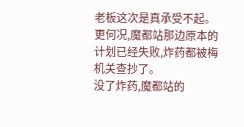老板这次是真承受不起。
更何况,魔都站那边原本的计划已经失败,炸药都被梅机关查抄了。
没了炸药,魔都站的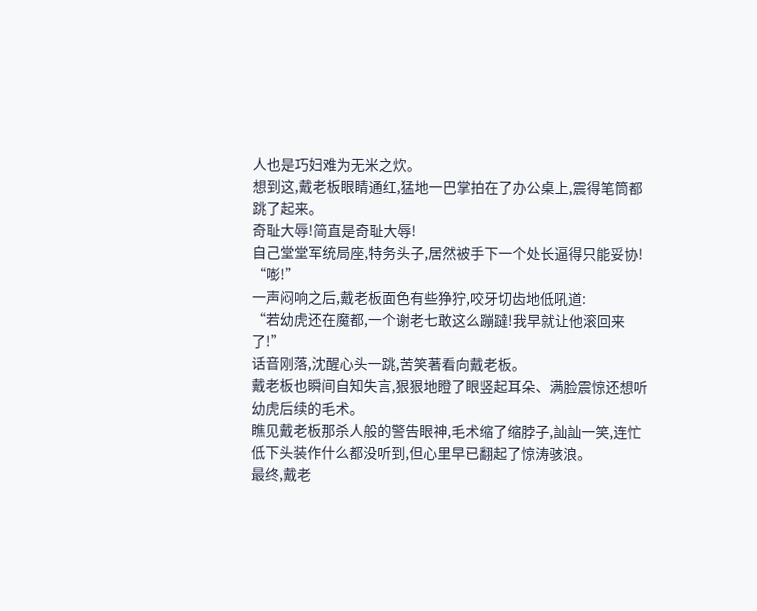人也是巧妇难为无米之炊。
想到这,戴老板眼睛通红,猛地一巴掌拍在了办公桌上,震得笔筒都跳了起来。
奇耻大辱!简直是奇耻大辱!
自己堂堂军统局座,特务头子,居然被手下一个处长逼得只能妥协!
“嘭!”
一声闷响之后,戴老板面色有些狰狞,咬牙切齿地低吼道:
“若幼虎还在魔都,一个谢老七敢这么蹦躂!我早就让他滚回来了!”
话音刚落,沈醒心头一跳,苦笑著看向戴老板。
戴老板也瞬间自知失言,狠狠地瞪了眼竖起耳朵、满脸震惊还想听幼虎后续的毛术。
瞧见戴老板那杀人般的警告眼神,毛术缩了缩脖子,訕訕一笑,连忙低下头装作什么都没听到,但心里早已翻起了惊涛骇浪。
最终,戴老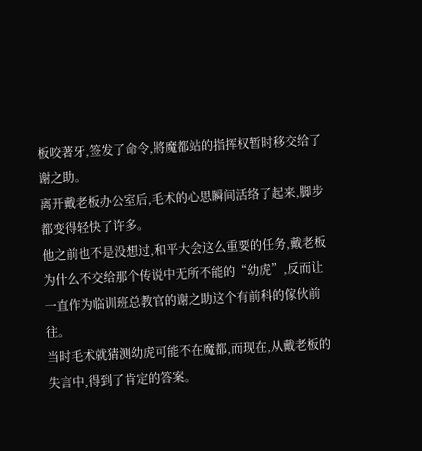板咬著牙,签发了命令,將魔都站的指挥权暂时移交给了谢之助。
离开戴老板办公室后,毛术的心思瞬间活络了起来,脚步都变得轻快了许多。
他之前也不是没想过,和平大会这么重要的任务,戴老板为什么不交给那个传说中无所不能的“幼虎”,反而让一直作为临训班总教官的谢之助这个有前科的傢伙前往。
当时毛术就猜测幼虎可能不在魔都,而现在,从戴老板的失言中,得到了肯定的答案。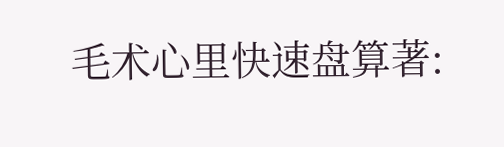毛术心里快速盘算著: